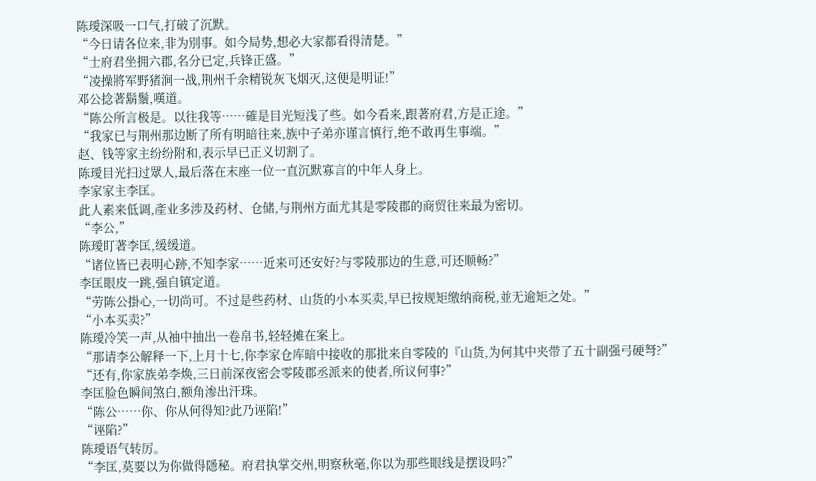陈璦深吸一口气,打破了沉默。
“今日请各位来,非为別事。如今局势,想必大家都看得清楚。”
“士府君坐拥六郡,名分已定,兵锋正盛。”
“凌操將军野猪涧一战,荆州千余精锐灰飞烟灭,这便是明证!”
邓公捻著鬍鬚,嘆道。
“陈公所言极是。以往我等……確是目光短浅了些。如今看来,跟著府君,方是正途。”
“我家已与荆州那边断了所有明暗往来,族中子弟亦谨言慎行,绝不敢再生事端。”
赵、钱等家主纷纷附和,表示早已正义切割了。
陈璦目光扫过眾人,最后落在末座一位一直沉默寡言的中年人身上。
李家家主李匡。
此人素来低调,產业多涉及药材、仓储,与荆州方面尤其是零陵郡的商贸往来最为密切。
“李公,”
陈璦盯著李匡,缓缓道。
“诸位皆已表明心跡,不知李家……近来可还安好?与零陵那边的生意,可还顺畅?”
李匡眼皮一跳,强自镇定道。
“劳陈公掛心,一切尚可。不过是些药材、山货的小本买卖,早已按规矩缴纳商税,並无逾矩之处。”
“小本买卖?”
陈璦冷笑一声,从袖中抽出一卷帛书,轻轻摊在案上。
“那请李公解释一下,上月十七,你李家仓库暗中接收的那批来自零陵的『山货,为何其中夹带了五十副强弓硬弩?”
“还有,你家族弟李焕,三日前深夜密会零陵郡丞派来的使者,所议何事?”
李匡脸色瞬间煞白,额角渗出汗珠。
“陈公……你、你从何得知?此乃诬陷!”
“诬陷?”
陈璦语气转厉。
“李匡,莫要以为你做得隱秘。府君执掌交州,明察秋毫,你以为那些眼线是摆设吗?”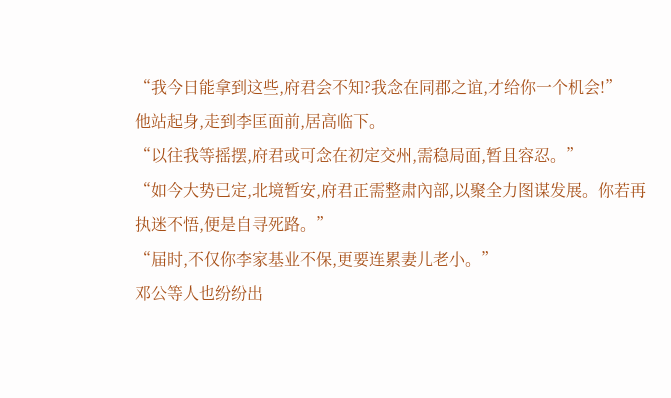“我今日能拿到这些,府君会不知?我念在同郡之谊,才给你一个机会!”
他站起身,走到李匡面前,居高临下。
“以往我等摇摆,府君或可念在初定交州,需稳局面,暂且容忍。”
“如今大势已定,北境暂安,府君正需整肃內部,以聚全力图谋发展。你若再执迷不悟,便是自寻死路。”
“届时,不仅你李家基业不保,更要连累妻儿老小。”
邓公等人也纷纷出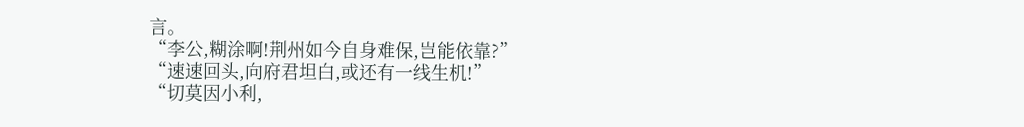言。
“李公,糊涂啊!荆州如今自身难保,岂能依靠?”
“速速回头,向府君坦白,或还有一线生机!”
“切莫因小利,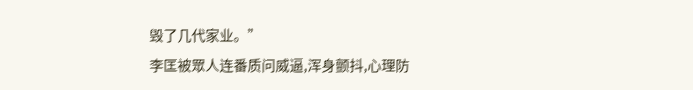毁了几代家业。”
李匡被眾人连番质问威逼,浑身颤抖,心理防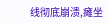线彻底崩溃,瘫坐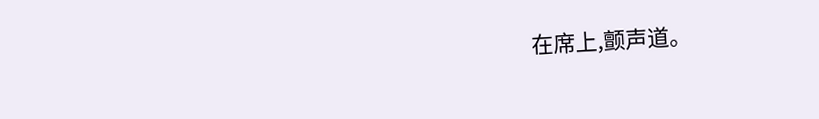在席上,颤声道。